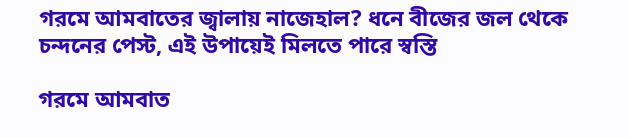গরমে আমবাতের জ্বালায় নাজেহাল? ধনে বীজের জল থেকে চন্দনের পেস্ট, এই উপায়েই মিলতে পারে স্বস্তি

গরমে আমবাত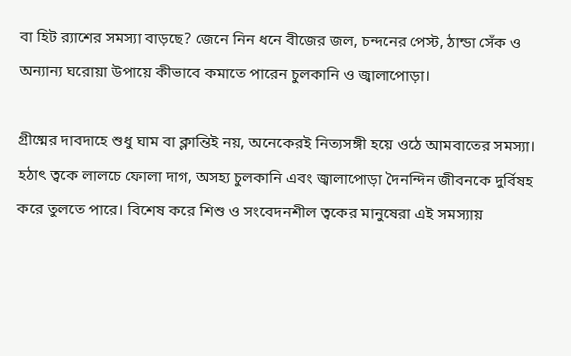বা হিট র‍্যাশের সমস্যা বাড়ছে? জেনে নিন ধনে বীজের জল, চন্দনের পেস্ট, ঠান্ডা সেঁক ও অন্যান্য ঘরোয়া উপায়ে কীভাবে কমাতে পারেন চুলকানি ও জ্বালাপোড়া।

গ্রীষ্মের দাবদাহে শুধু ঘাম বা ক্লান্তিই নয়, অনেকেরই নিত্যসঙ্গী হয়ে ওঠে আমবাতের সমস্যা। হঠাৎ ত্বকে লালচে ফোলা দাগ, অসহ্য চুলকানি এবং জ্বালাপোড়া দৈনন্দিন জীবনকে দুর্বিষহ করে তুলতে পারে। বিশেষ করে শিশু ও সংবেদনশীল ত্বকের মানুষেরা এই সমস্যায়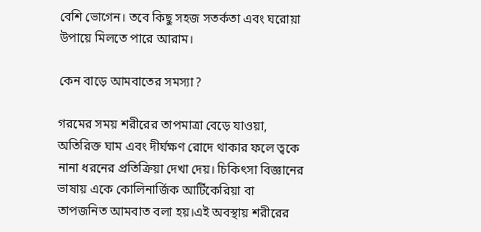বেশি ভোগেন। তবে কিছু সহজ সতর্কতা এবং ঘরোয়া উপায়ে মিলতে পারে আরাম।

কেন বাড়ে আমবাতের সমস্যা?

গরমের সময় শরীরের তাপমাত্রা বেড়ে যাওয়া, অতিরিক্ত ঘাম এবং দীর্ঘক্ষণ রোদে থাকার ফলে ত্বকে নানা ধরনের প্রতিক্রিয়া দেখা দেয়। চিকিৎসা বিজ্ঞানের ভাষায় একে কোলিনার্জিক আর্টিকেরিয়া বা তাপজনিত আমবাত বলা হয়।এই অবস্থায় শরীরের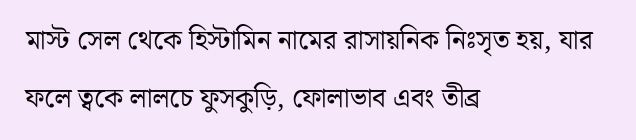মাস্ট সেল থেকে হিস্টামিন নামের রাসায়নিক নিঃসৃত হয়, যার ফলে ত্বকে লালচে ফুসকুড়ি, ফোলাভাব এবং তীব্র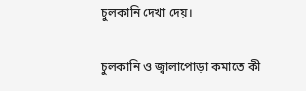চুলকানি দেখা দেয়।

চুলকানি ও জ্বালাপোড়া কমাতে কী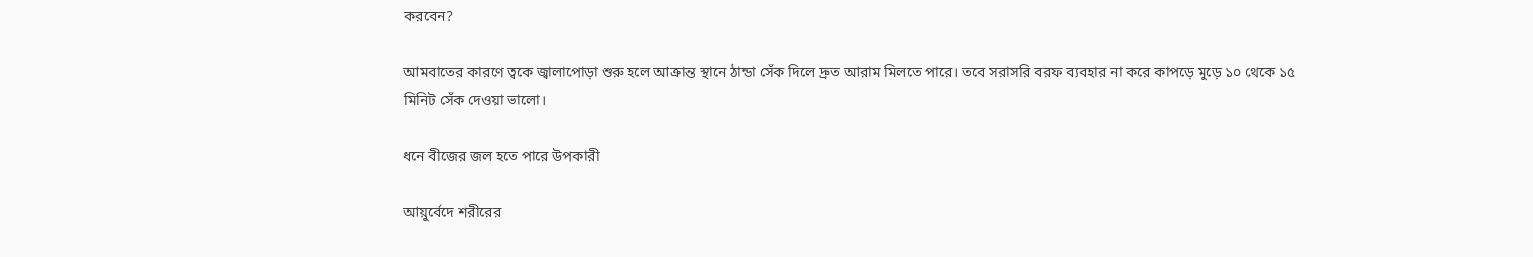করবেন?

আমবাতের কারণে ত্বকে জ্বালাপোড়া শুরু হলে আক্রান্ত স্থানে ঠান্ডা সেঁক দিলে দ্রুত আরাম মিলতে পারে। তবে সরাসরি বরফ ব্যবহার না করে কাপড়ে মুড়ে ১০ থেকে ১৫ মিনিট সেঁক দেওয়া ভালো।

ধনে বীজের জল হতে পারে উপকারী

আয়ুর্বেদে শরীরের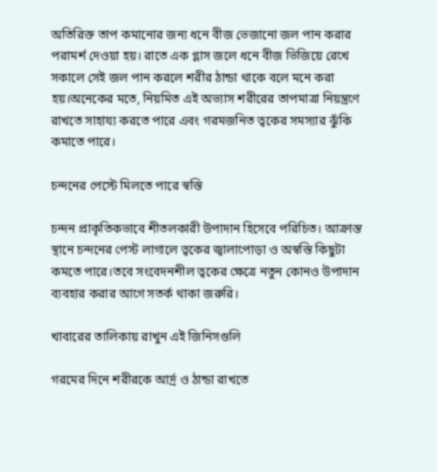অতিরিক্ত তাপ কমানোর জন্য ধনে বীজ ভেজানো জল পান করার পরামর্শ দেওয়া হয়। রাতে এক গ্লাস জলে ধনে বীজ ভিজিয়ে রেখে সকালে সেই জল পান করলে শরীর ঠান্ডা থাকে বলে মনে করা হয়।অনেকের মতে, নিয়মিত এই অভ্যাস শরীরের তাপমাত্রা নিয়ন্ত্রণে রাখতে সাহায্য করতে পারে এবং গরমজনিত ত্বকের সমস্যার ঝুঁকি কমাতে পারে।

চন্দনের পেস্টে মিলতে পারে স্বস্তি

চন্দন প্রাকৃতিকভাবে শীতলকারী উপাদান হিসেবে পরিচিত। আক্রান্ত স্থানে চন্দনের পেস্ট লাগালে ত্বকের জ্বালাপোড়া ও অস্বস্তি কিছুটা কমতে পারে।তবে সংবেদনশীল ত্বকের ক্ষেত্রে নতুন কোনও উপাদান ব্যবহার করার আগে সতর্ক থাকা জরুরি।

খাবারের তালিকায় রাখুন এই জিনিসগুলি

গরমের দিনে শরীরকে আর্দ্র ও ঠান্ডা রাখতে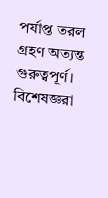পর্যাপ্ত তরল গ্রহণ অত্যন্ত গুরুত্বপূর্ণ। বিশেষজ্ঞরা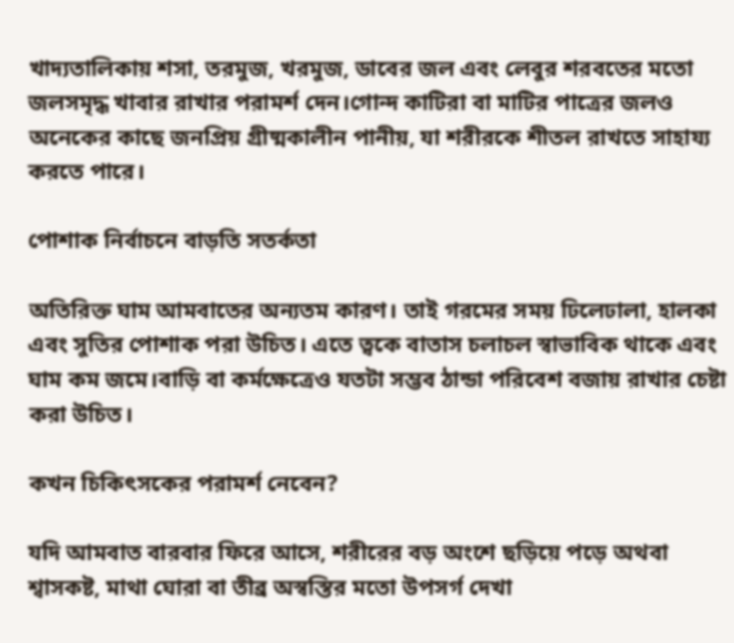খাদ্যতালিকায় শসা, তরমুজ, খরমুজ, ডাবের জল এবং লেবুর শরবতের মতো জলসমৃদ্ধ খাবার রাখার পরামর্শ দেন।গোন্দ কাটিরা বা মাটির পাত্রের জলও অনেকের কাছে জনপ্রিয় গ্রীষ্মকালীন পানীয়, যা শরীরকে শীতল রাখতে সাহায্য করতে পারে।

পোশাক নির্বাচনে বাড়তি সতর্কতা

অতিরিক্ত ঘাম আমবাতের অন্যতম কারণ। তাই গরমের সময় ঢিলেঢালা, হালকা এবং সুতির পোশাক পরা উচিত। এতে ত্বকে বাতাস চলাচল স্বাভাবিক থাকে এবং ঘাম কম জমে।বাড়ি বা কর্মক্ষেত্রেও যতটা সম্ভব ঠান্ডা পরিবেশ বজায় রাখার চেষ্টা করা উচিত।

কখন চিকিৎসকের পরামর্শ নেবেন?

যদি আমবাত বারবার ফিরে আসে, শরীরের বড় অংশে ছড়িয়ে পড়ে অথবা শ্বাসকষ্ট, মাথা ঘোরা বা তীব্র অস্বস্তির মতো উপসর্গ দেখা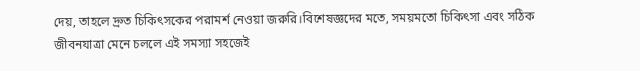দেয়, তাহলে দ্রুত চিকিৎসকের পরামর্শ নেওয়া জরুরি।বিশেষজ্ঞদের মতে, সময়মতো চিকিৎসা এবং সঠিক জীবনযাত্রা মেনে চললে এই সমস্যা সহজেই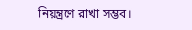নিয়ন্ত্রণে রাখা সম্ভব।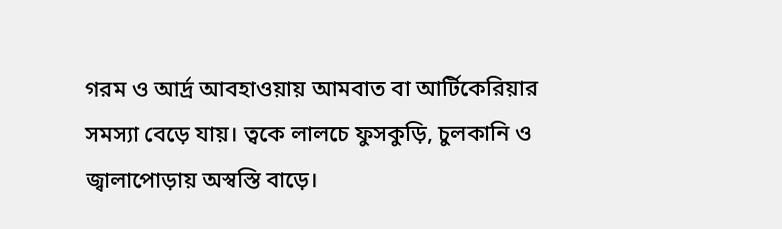গরম ও আর্দ্র আবহাওয়ায় আমবাত বা আর্টিকেরিয়ার সমস্যা বেড়ে যায়। ত্বকে লালচে ফুসকুড়ি, চুলকানি ও জ্বালাপোড়ায় অস্বস্তি বাড়ে।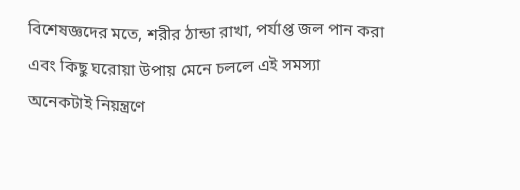বিশেষজ্ঞদের মতে, শরীর ঠান্ডা রাখা, পর্যাপ্ত জল পান করা এবং কিছু ঘরোয়া উপায় মেনে চললে এই সমস্যা অনেকটাই নিয়ন্ত্রণে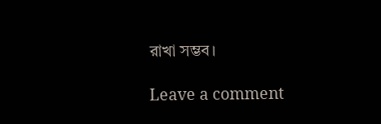রাখা সম্ভব।

Leave a comment